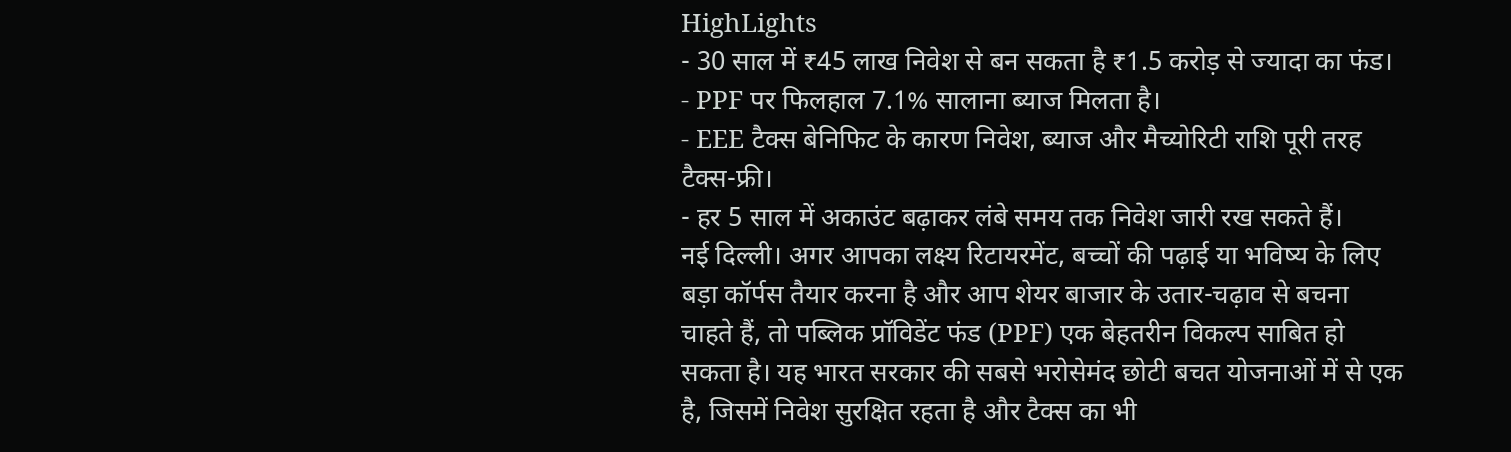HighLights
- 30 साल में ₹45 लाख निवेश से बन सकता है ₹1.5 करोड़ से ज्यादा का फंड।
- PPF पर फिलहाल 7.1% सालाना ब्याज मिलता है।
- EEE टैक्स बेनिफिट के कारण निवेश, ब्याज और मैच्योरिटी राशि पूरी तरह टैक्स-फ्री।
- हर 5 साल में अकाउंट बढ़ाकर लंबे समय तक निवेश जारी रख सकते हैं।
नई दिल्ली। अगर आपका लक्ष्य रिटायरमेंट, बच्चों की पढ़ाई या भविष्य के लिए बड़ा कॉर्पस तैयार करना है और आप शेयर बाजार के उतार-चढ़ाव से बचना चाहते हैं, तो पब्लिक प्रॉविडेंट फंड (PPF) एक बेहतरीन विकल्प साबित हो सकता है। यह भारत सरकार की सबसे भरोसेमंद छोटी बचत योजनाओं में से एक है, जिसमें निवेश सुरक्षित रहता है और टैक्स का भी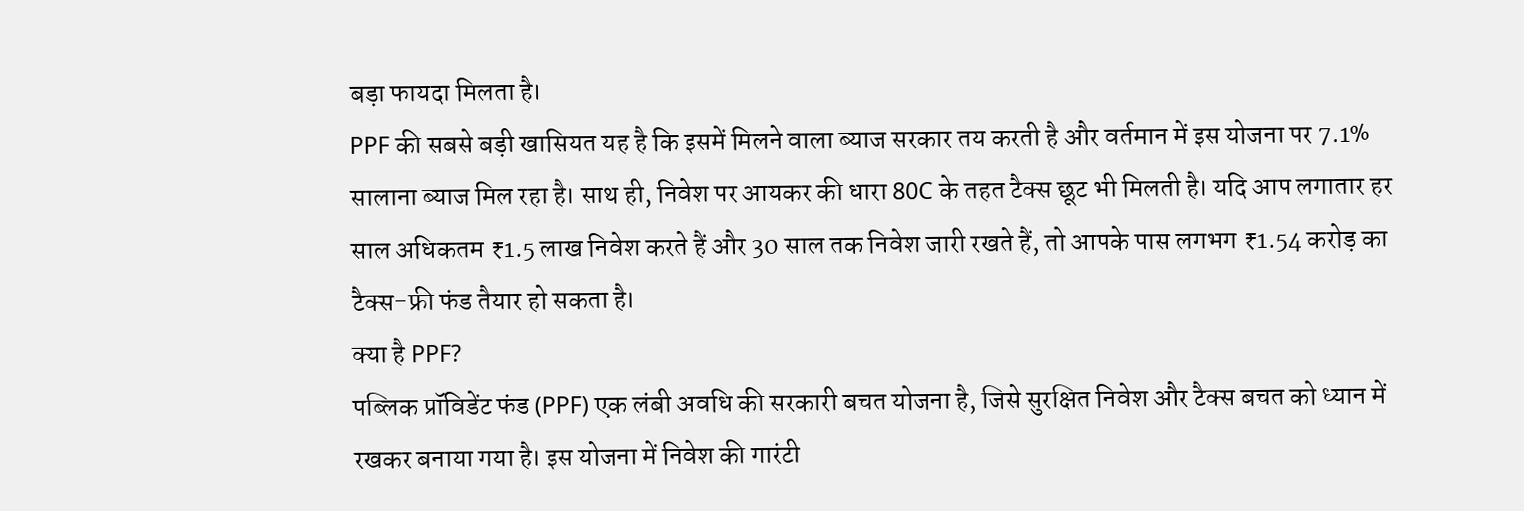बड़ा फायदा मिलता है।
PPF की सबसे बड़ी खासियत यह है कि इसमें मिलने वाला ब्याज सरकार तय करती है और वर्तमान में इस योजना पर 7.1% सालाना ब्याज मिल रहा है। साथ ही, निवेश पर आयकर की धारा 80C के तहत टैक्स छूट भी मिलती है। यदि आप लगातार हर साल अधिकतम ₹1.5 लाख निवेश करते हैं और 30 साल तक निवेश जारी रखते हैं, तो आपके पास लगभग ₹1.54 करोड़ का टैक्स-फ्री फंड तैयार हो सकता है।
क्या है PPF?
पब्लिक प्रॉविडेंट फंड (PPF) एक लंबी अवधि की सरकारी बचत योजना है, जिसे सुरक्षित निवेश और टैक्स बचत को ध्यान में रखकर बनाया गया है। इस योजना में निवेश की गारंटी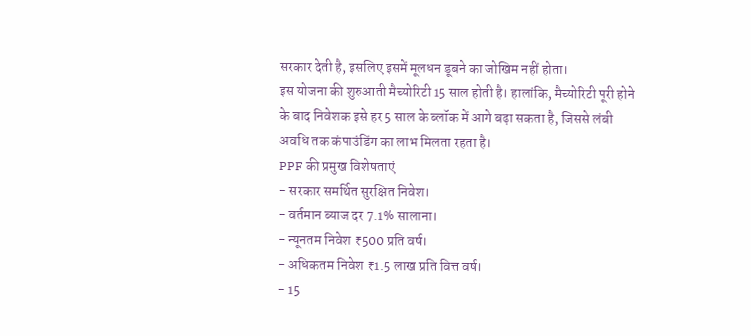सरकार देती है, इसलिए इसमें मूलधन डूबने का जोखिम नहीं होता।
इस योजना की शुरुआती मैच्योरिटी 15 साल होती है। हालांकि, मैच्योरिटी पूरी होने के बाद निवेशक इसे हर 5 साल के ब्लॉक में आगे बढ़ा सकता है, जिससे लंबी अवधि तक कंपाउंडिंग का लाभ मिलता रहता है।
PPF की प्रमुख विशेषताएं
- सरकार समर्थित सुरक्षित निवेश।
- वर्तमान ब्याज दर 7.1% सालाना।
- न्यूनतम निवेश ₹500 प्रति वर्ष।
- अधिकतम निवेश ₹1.5 लाख प्रति वित्त वर्ष।
- 15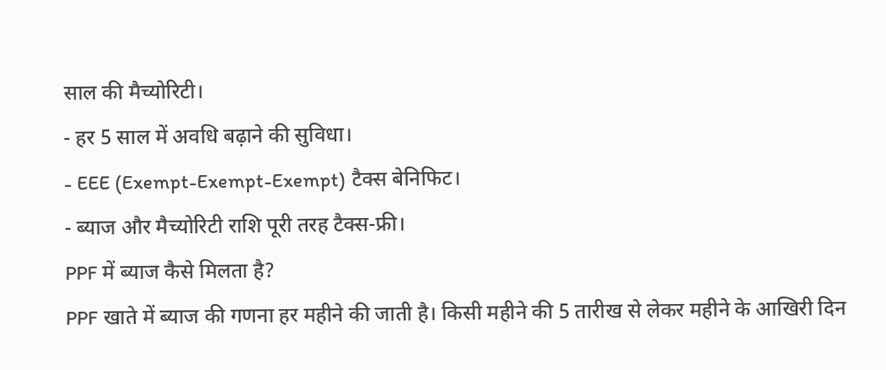साल की मैच्योरिटी।
- हर 5 साल में अवधि बढ़ाने की सुविधा।
- EEE (Exempt-Exempt-Exempt) टैक्स बेनिफिट।
- ब्याज और मैच्योरिटी राशि पूरी तरह टैक्स-फ्री।
PPF में ब्याज कैसे मिलता है?
PPF खाते में ब्याज की गणना हर महीने की जाती है। किसी महीने की 5 तारीख से लेकर महीने के आखिरी दिन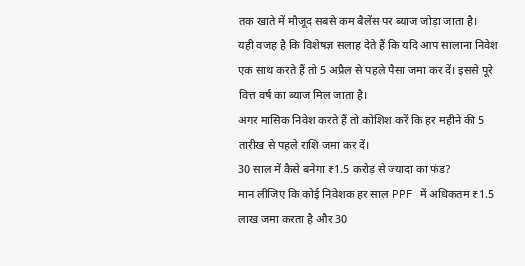तक खाते में मौजूद सबसे कम बैलेंस पर ब्याज जोड़ा जाता है।
यही वजह है कि विशेषज्ञ सलाह देते हैं कि यदि आप सालाना निवेश एक साथ करते हैं तो 5 अप्रैल से पहले पैसा जमा कर दें। इससे पूरे वित्त वर्ष का ब्याज मिल जाता है।
अगर मासिक निवेश करते हैं तो कोशिश करें कि हर महीने की 5 तारीख से पहले राशि जमा कर दें।
30 साल में कैसे बनेगा ₹1.5 करोड़ से ज्यादा का फंड?
मान लीजिए कि कोई निवेशक हर साल PPF में अधिकतम ₹1.5 लाख जमा करता है और 30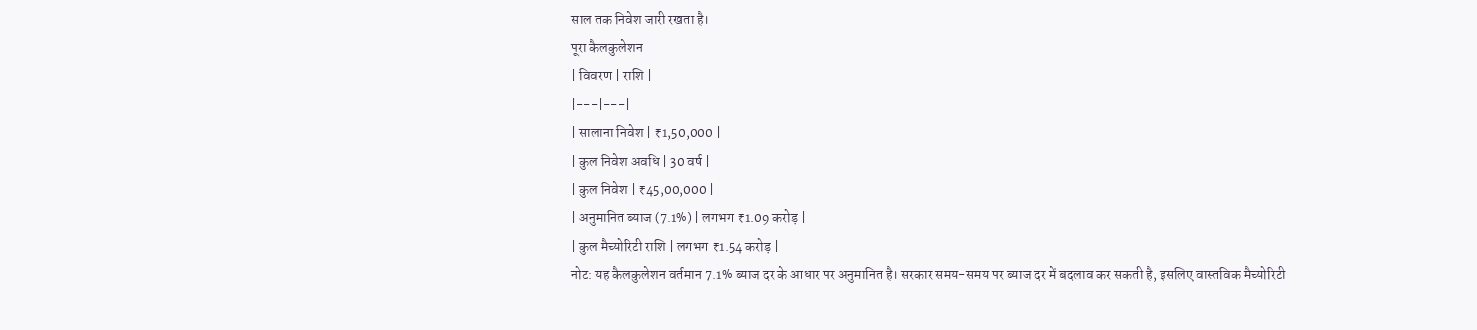साल तक निवेश जारी रखता है।
पूरा कैलकुलेशन
| विवरण | राशि |
|---|---|
| सालाना निवेश | ₹1,50,000 |
| कुल निवेश अवधि | 30 वर्ष |
| कुल निवेश | ₹45,00,000 |
| अनुमानित ब्याज (7.1%) | लगभग ₹1.09 करोड़ |
| कुल मैच्योरिटी राशि | लगभग ₹1.54 करोड़ |
नोट: यह कैलकुलेशन वर्तमान 7.1% ब्याज दर के आधार पर अनुमानित है। सरकार समय-समय पर ब्याज दर में बदलाव कर सकती है, इसलिए वास्तविक मैच्योरिटी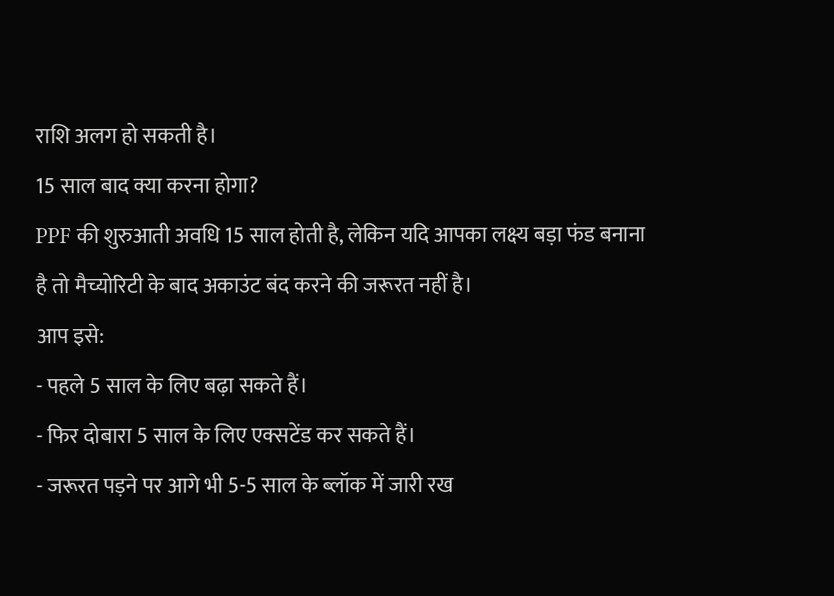राशि अलग हो सकती है।
15 साल बाद क्या करना होगा?
PPF की शुरुआती अवधि 15 साल होती है, लेकिन यदि आपका लक्ष्य बड़ा फंड बनाना है तो मैच्योरिटी के बाद अकाउंट बंद करने की जरूरत नहीं है।
आप इसे:
- पहले 5 साल के लिए बढ़ा सकते हैं।
- फिर दोबारा 5 साल के लिए एक्सटेंड कर सकते हैं।
- जरूरत पड़ने पर आगे भी 5-5 साल के ब्लॉक में जारी रख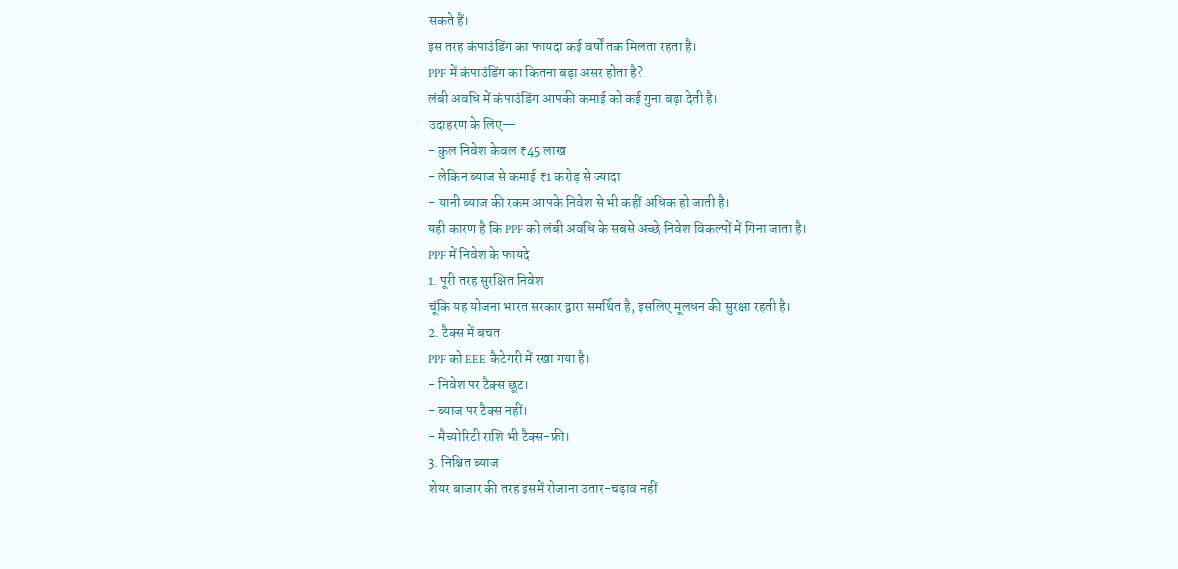सकते हैं।
इस तरह कंपाउंडिंग का फायदा कई वर्षों तक मिलता रहता है।
PPF में कंपाउंडिंग का कितना बड़ा असर होता है?
लंबी अवधि में कंपाउंडिंग आपकी कमाई को कई गुना बढ़ा देती है।
उदाहरण के लिए—
- कुल निवेश केवल ₹45 लाख
- लेकिन ब्याज से कमाई ₹1 करोड़ से ज्यादा
- यानी ब्याज की रकम आपके निवेश से भी कहीं अधिक हो जाती है।
यही कारण है कि PPF को लंबी अवधि के सबसे अच्छे निवेश विकल्पों में गिना जाता है।
PPF में निवेश के फायदे
1. पूरी तरह सुरक्षित निवेश
चूंकि यह योजना भारत सरकार द्वारा समर्थित है, इसलिए मूलधन की सुरक्षा रहती है।
2. टैक्स में बचत
PPF को EEE कैटेगरी में रखा गया है।
- निवेश पर टैक्स छूट।
- ब्याज पर टैक्स नहीं।
- मैच्योरिटी राशि भी टैक्स-फ्री।
3. निश्चित ब्याज
शेयर बाजार की तरह इसमें रोजाना उतार-चढ़ाव नहीं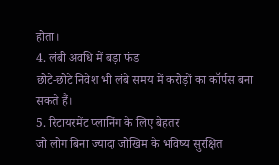होता।
4. लंबी अवधि में बड़ा फंड
छोटे-छोटे निवेश भी लंबे समय में करोड़ों का कॉर्पस बना सकते हैं।
5. रिटायरमेंट प्लानिंग के लिए बेहतर
जो लोग बिना ज्यादा जोखिम के भविष्य सुरक्षित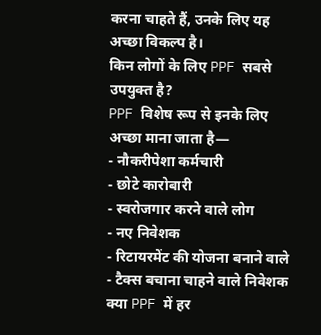करना चाहते हैं, उनके लिए यह अच्छा विकल्प है।
किन लोगों के लिए PPF सबसे उपयुक्त है?
PPF विशेष रूप से इनके लिए अच्छा माना जाता है—
- नौकरीपेशा कर्मचारी
- छोटे कारोबारी
- स्वरोजगार करने वाले लोग
- नए निवेशक
- रिटायरमेंट की योजना बनाने वाले
- टैक्स बचाना चाहने वाले निवेशक
क्या PPF में हर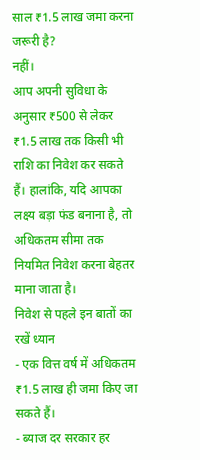साल ₹1.5 लाख जमा करना जरूरी है?
नहीं।
आप अपनी सुविधा के अनुसार ₹500 से लेकर ₹1.5 लाख तक किसी भी राशि का निवेश कर सकते हैं। हालांकि, यदि आपका लक्ष्य बड़ा फंड बनाना है, तो अधिकतम सीमा तक नियमित निवेश करना बेहतर माना जाता है।
निवेश से पहले इन बातों का रखें ध्यान
- एक वित्त वर्ष में अधिकतम ₹1.5 लाख ही जमा किए जा सकते हैं।
- ब्याज दर सरकार हर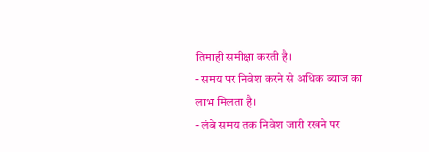तिमाही समीक्षा करती है।
- समय पर निवेश करने से अधिक ब्याज का लाभ मिलता है।
- लंबे समय तक निवेश जारी रखने पर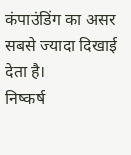कंपाउंडिंग का असर सबसे ज्यादा दिखाई देता है।
निष्कर्ष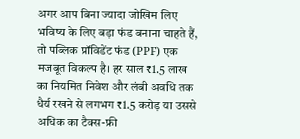अगर आप बिना ज्यादा जोखिम लिए भविष्य के लिए बड़ा फंड बनाना चाहते हैं, तो पब्लिक प्रॉविडेंट फंड (PPF) एक मजबूत विकल्प है। हर साल ₹1.5 लाख का नियमित निवेश और लंबी अवधि तक धैर्य रखने से लगभग ₹1.5 करोड़ या उससे अधिक का टैक्स-फ्री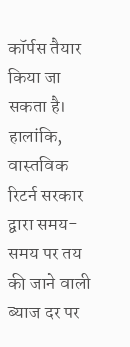कॉर्पस तैयार किया जा सकता है। हालांकि, वास्तविक रिटर्न सरकार द्वारा समय-समय पर तय की जाने वाली ब्याज दर पर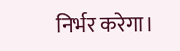निर्भर करेगा।